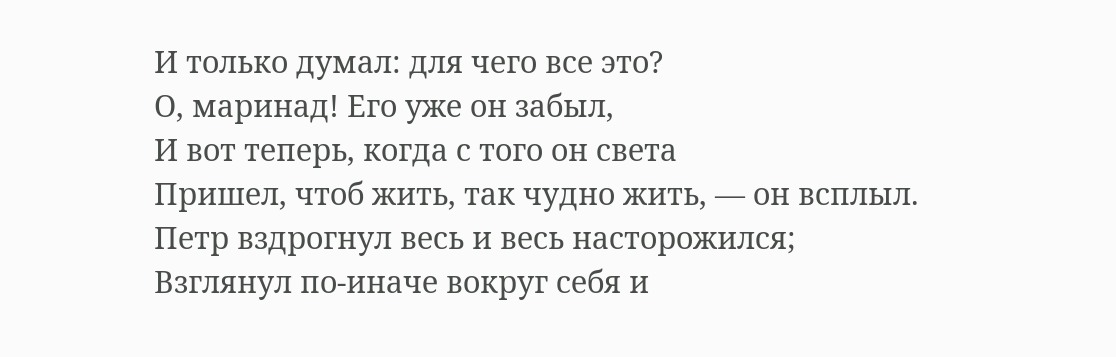И только думал: для чего все это?
О, маринад! Его уже он забыл,
И вот теперь, когда с того он света
Пришел, чтоб жить, так чудно жить, — он всплыл.
Петр вздрогнул весь и весь насторожился;
Взглянул по-иначе вокруг себя и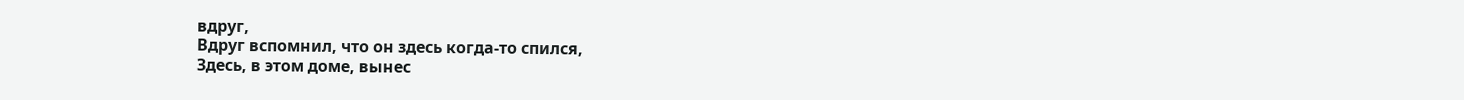вдруг,
Вдруг вспомнил, что он здесь когда-то спился,
Здесь, в этом доме, вынес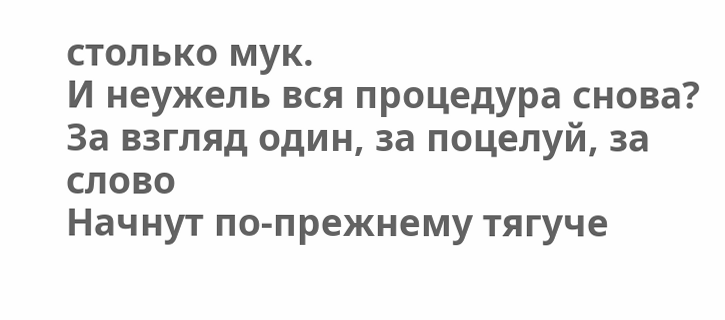столько мук.
И неужель вся процедура снова?
За взгляд один, за поцелуй, за слово
Начнут по-прежнему тягуче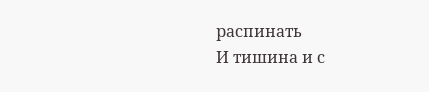распинать
И тишина и с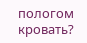пологом кровать?